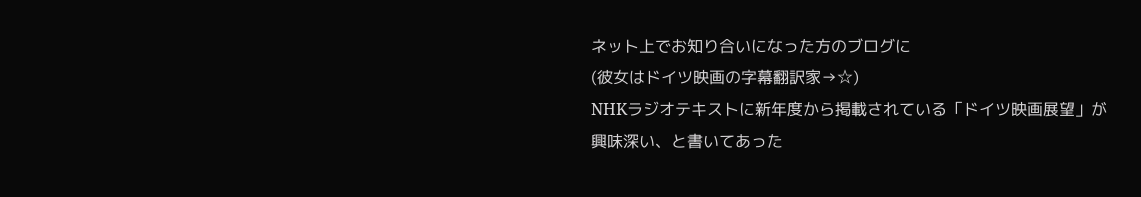ネット上でお知り合いになった方のブログに
(彼女はドイツ映画の字幕翻訳家→☆)
NHKラジオテキストに新年度から掲載されている「ドイツ映画展望」が
興味深い、と書いてあった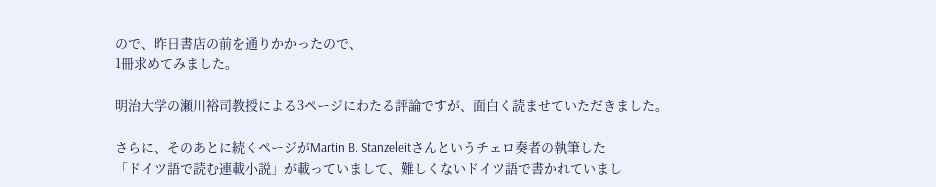ので、昨日書店の前を通りかかったので、
1冊求めてみました。

明治大学の瀬川裕司教授による3ページにわたる評論ですが、面白く読ませていただきました。

さらに、そのあとに続くページがMartin B. Stanzeleitさんというチェロ奏者の執筆した
「ドイツ語で読む連載小説」が載っていまして、難しくないドイツ語で書かれていまし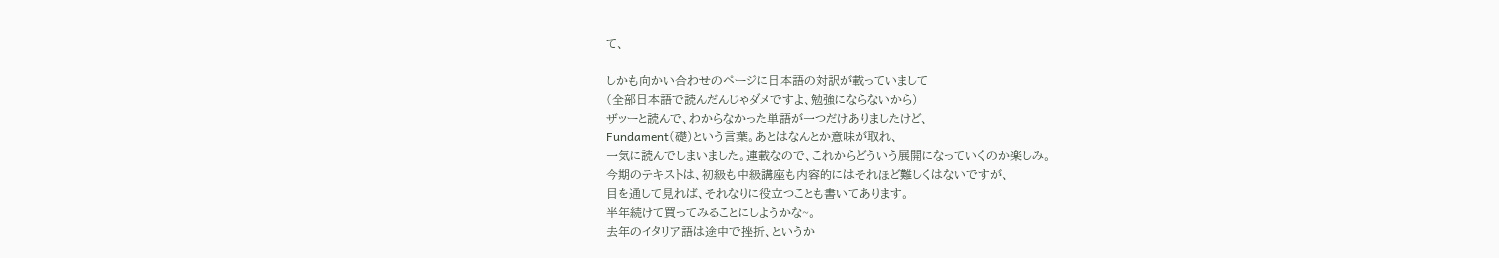て、

しかも向かい合わせのページに日本語の対訳が載っていまして
(全部日本語で読んだんじゃダメですよ、勉強にならないから)
ザッーと読んで、わからなかった単語が一つだけありましたけど、
Fundament(礎)という言葉。あとはなんとか意味が取れ、
一気に読んでしまいました。連載なので、これからどういう展開になっていくのか楽しみ。
今期のテキストは、初級も中級講座も内容的にはそれほど難しくはないですが、
目を通して見れば、それなりに役立つことも書いてあります。
半年続けて買ってみることにしようかな~。
去年のイタリア語は途中で挫折、というか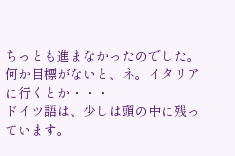ちっとも進まなかったのでした。
何か目標がないと、ネ。イタリアに行くとか・・・
ドイツ語は、少しは頭の中に残っています。